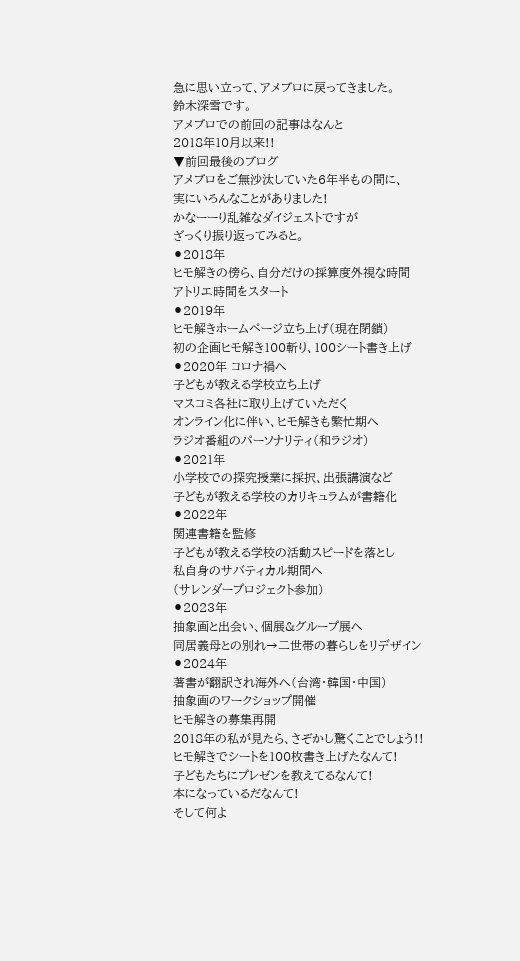急に思い立って、アメブロに戻ってきました。
鈴木深雪です。
アメブロでの前回の記事はなんと
2018年10月以来!!
▼前回最後のブログ
アメブロをご無沙汰していた6年半もの間に、
実にいろんなことがありました!
かなーーり乱雑なダイジェストですが
ざっくり振り返ってみると。
⚫2018年
ヒモ解きの傍ら、自分だけの採算度外視な時間
アトリエ時間をスタート
⚫2019年
ヒモ解きホームページ立ち上げ(現在閉鎖)
初の企画ヒモ解き100斬り、100シート書き上げ
⚫2020年 コロナ禍へ
子どもが教える学校立ち上げ
マスコミ各社に取り上げていただく
オンライン化に伴い、ヒモ解きも繁忙期へ
ラジオ番組のパーソナリティ(和ラジオ)
⚫2021年
小学校での探究授業に採択、出張講演など
子どもが教える学校のカリキュラムが書籍化
⚫2022年
関連書籍を監修
子どもが教える学校の活動スピードを落とし
私自身のサバティカル期間へ
(サレンダープロジェクト参加)
⚫2023年
抽象画と出会い、個展&グループ展へ
同居義母との別れ→二世帯の暮らしをリデザイン
⚫2024年
著書が翻訳され海外へ(台湾・韓国・中国)
抽象画のワークショップ開催
ヒモ解きの募集再開
2018年の私が見たら、さぞかし驚くことでしょう!!
ヒモ解きでシートを100枚書き上げたなんて!
子どもたちにプレゼンを教えてるなんて!
本になっているだなんて!
そして何よ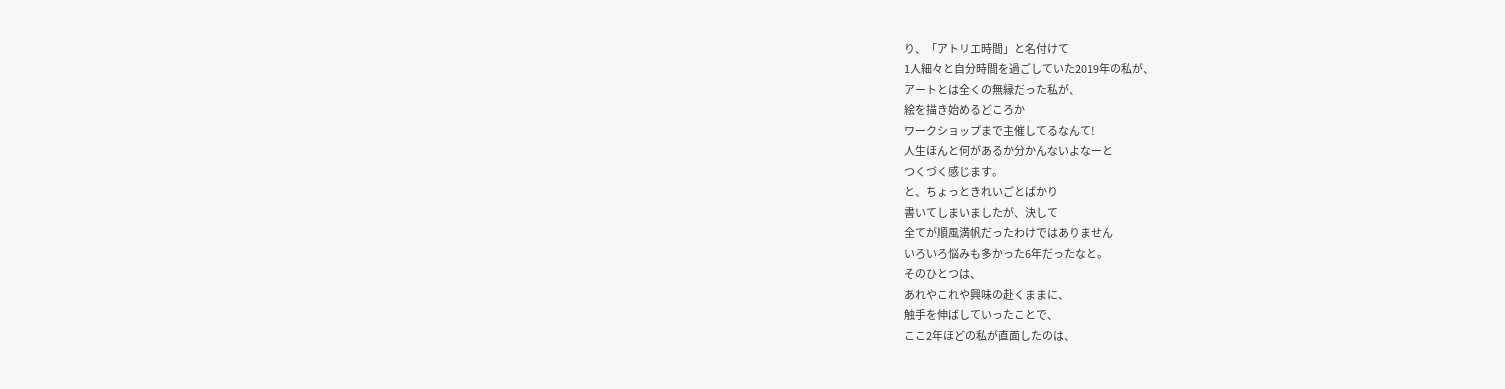り、「アトリエ時間」と名付けて
1人細々と自分時間を過ごしていた2019年の私が、
アートとは全くの無縁だった私が、
絵を描き始めるどころか
ワークショップまで主催してるなんて!
人生ほんと何があるか分かんないよなーと
つくづく感じます。
と、ちょっときれいごとばかり
書いてしまいましたが、決して
全てが順風満帆だったわけではありません
いろいろ悩みも多かった6年だったなと。
そのひとつは、
あれやこれや興味の赴くままに、
触手を伸ばしていったことで、
ここ2年ほどの私が直面したのは、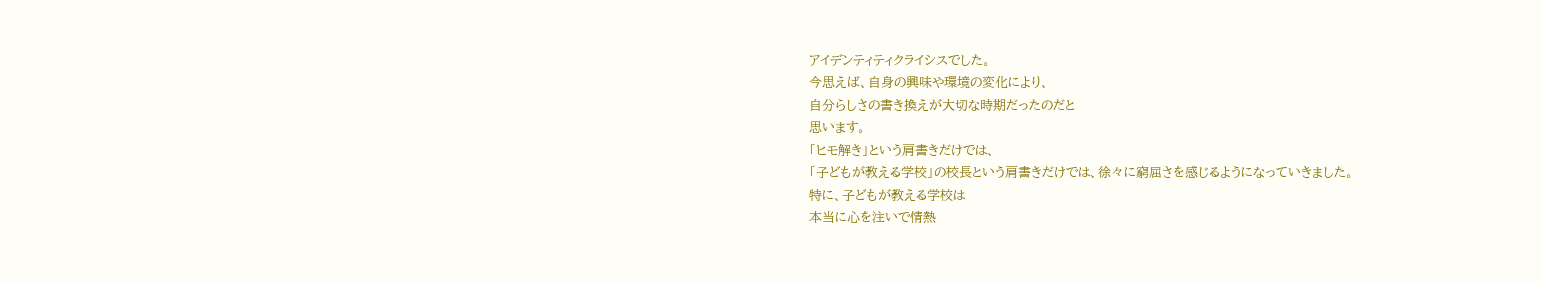アイデンティティクライシスでした。
今思えば、自身の興味や環境の変化により、
自分らしさの書き換えが大切な時期だったのだと
思います。
「ヒモ解き」という肩書きだけでは、
「子どもが教える学校」の校長という肩書きだけでは、徐々に窮屈さを感じるようになっていきました。
特に、子どもが教える学校は
本当に心を注いで情熱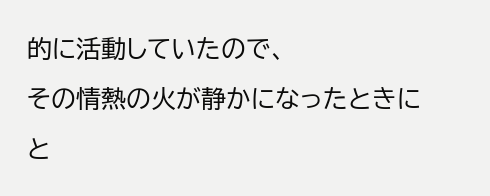的に活動していたので、
その情熱の火が静かになったときに
と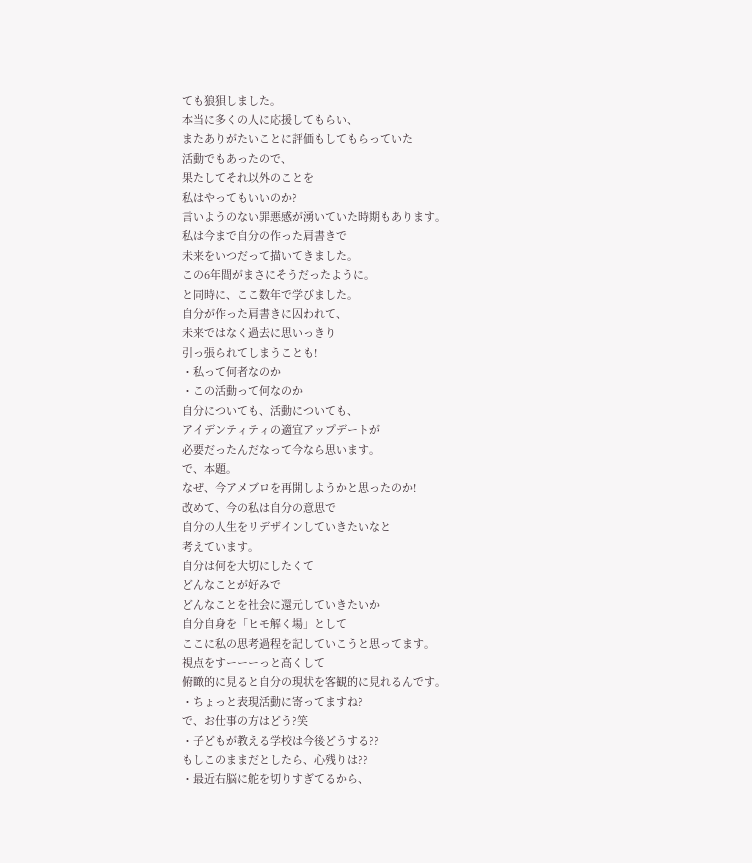ても狼狽しました。
本当に多くの人に応援してもらい、
またありがたいことに評価もしてもらっていた
活動でもあったので、
果たしてそれ以外のことを
私はやってもいいのか?
言いようのない罪悪感が湧いていた時期もあります。
私は今まで自分の作った肩書きで
未来をいつだって描いてきました。
この6年間がまさにそうだったように。
と同時に、ここ数年で学びました。
自分が作った肩書きに囚われて、
未来ではなく過去に思いっきり
引っ張られてしまうことも!
・私って何者なのか
・この活動って何なのか
自分についても、活動についても、
アイデンティティの適宜アップデートが
必要だったんだなって今なら思います。
で、本題。
なぜ、今アメブロを再開しようかと思ったのか!
改めて、今の私は自分の意思で
自分の人生をリデザインしていきたいなと
考えています。
自分は何を大切にしたくて
どんなことが好みで
どんなことを社会に還元していきたいか
自分自身を「ヒモ解く場」として
ここに私の思考過程を記していこうと思ってます。
視点をすーーーっと高くして
俯瞰的に見ると自分の現状を客観的に見れるんです。
・ちょっと表現活動に寄ってますね?
で、お仕事の方はどう?笑
・子どもが教える学校は今後どうする??
もしこのままだとしたら、心残りは??
・最近右脳に舵を切りすぎてるから、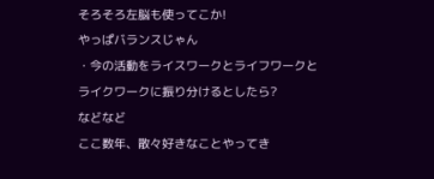そろそろ左脳も使ってこか!
やっぱバランスじゃん
・今の活動をライスワークとライフワークと
ライクワークに振り分けるとしたら?
などなど
ここ数年、散々好きなことやってき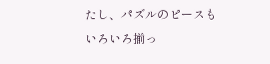たし、パズルのピースもいろいろ揃っ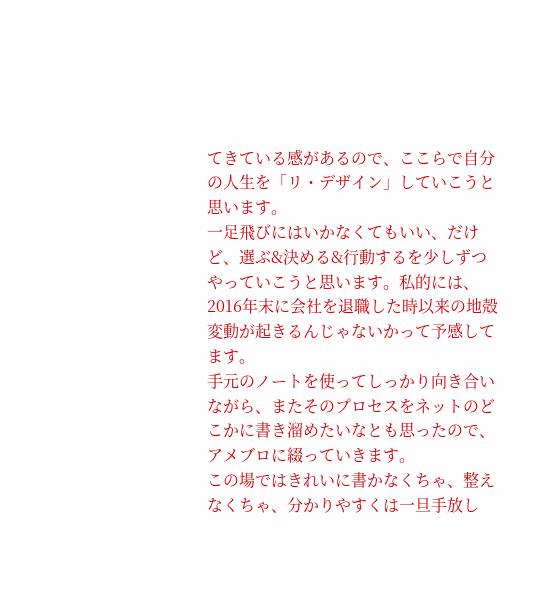てきている感があるので、ここらで自分の人生を「リ・デザイン」していこうと思います。
一足飛びにはいかなくてもいい、だけど、選ぶ&決める&行動するを少しずつやっていこうと思います。私的には、2016年末に会社を退職した時以来の地殻変動が起きるんじゃないかって予感してます。
手元のノートを使ってしっかり向き合いながら、またそのプロセスをネットのどこかに書き溜めたいなとも思ったので、アメブロに綴っていきます。
この場ではきれいに書かなくちゃ、整えなくちゃ、分かりやすくは一旦手放し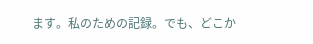ます。私のための記録。でも、どこか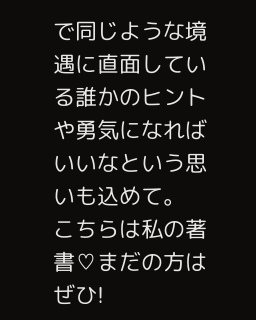で同じような境遇に直面している誰かのヒントや勇気になればいいなという思いも込めて。
こちらは私の著書♡まだの方はぜひ!